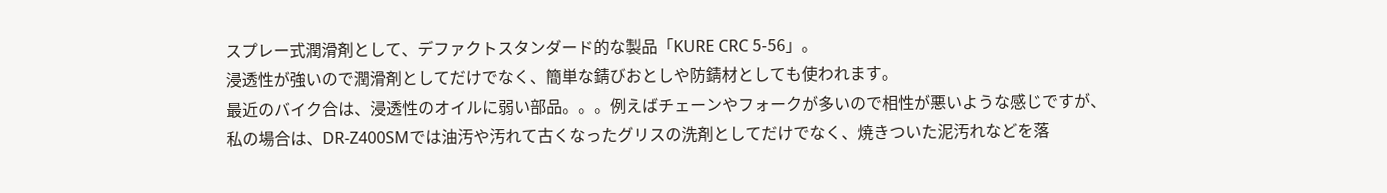スプレー式潤滑剤として、デファクトスタンダード的な製品「KURE CRC 5-56」。
浸透性が強いので潤滑剤としてだけでなく、簡単な錆びおとしや防錆材としても使われます。
最近のバイク合は、浸透性のオイルに弱い部品。。。例えばチェーンやフォークが多いので相性が悪いような感じですが、
私の場合は、DR-Z400SMでは油汚や汚れて古くなったグリスの洗剤としてだけでなく、焼きついた泥汚れなどを落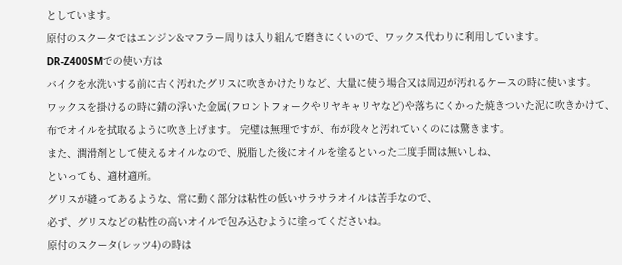としています。
原付のスクータではエンジン&マフラー周りは入り組んで磨きにくいので、ワックス代わりに利用しています。
DR-Z400SMでの使い方は
バイクを水洗いする前に古く汚れたグリスに吹きかけたりなど、大量に使う場合又は周辺が汚れるケースの時に使います。
ワックスを掛けるの時に錆の浮いた金属(フロントフォークやリヤキャリヤなど)や落ちにくかった焼きついた泥に吹きかけて、
布でオイルを拭取るように吹き上げます。 完璧は無理ですが、布が段々と汚れていくのには驚きます。
また、潤滑剤として使えるオイルなので、脱脂した後にオイルを塗るといった二度手間は無いしね、
といっても、適材適所。
グリスが縫ってあるような、常に動く部分は粘性の低いサラサラオイルは苦手なので、
必ず、グリスなどの粘性の高いオイルで包み込むように塗ってくださいね。
原付のスクータ(レッツ4)の時は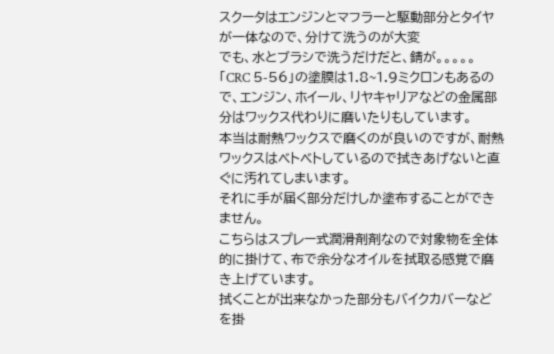スクータはエンジンとマフラーと駆動部分とタイヤが一体なので、分けて洗うのが大変
でも、水とブラシで洗うだけだと、錆が。。。。。
「CRC 5-56」の塗膜は1.8~1.9ミクロンもあるので、エンジン、ホイール、リヤキャリアなどの金属部分はワックス代わりに磨いたりもしています。
本当は耐熱ワックスで磨くのが良いのですが、耐熱ワックスはベトベトしているので拭きあげないと直ぐに汚れてしまいます。
それに手が届く部分だけしか塗布することができません。
こちらはスプレー式潤滑剤剤なので対象物を全体的に掛けて、布で余分なオイルを拭取る感覚で磨き上げています。
拭くことが出来なかった部分もバイクカバーなどを掛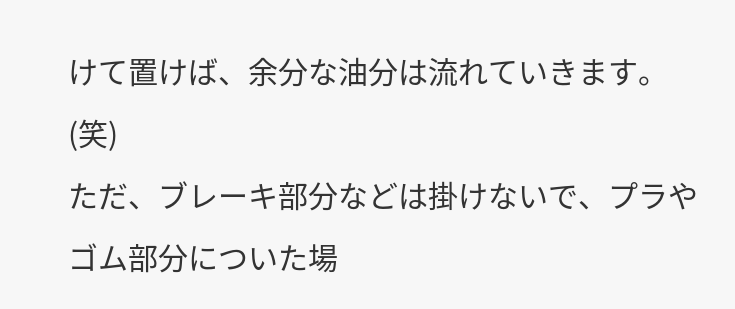けて置けば、余分な油分は流れていきます。(笑)
ただ、ブレーキ部分などは掛けないで、プラやゴム部分についた場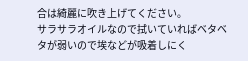合は綺麗に吹き上げてください。
サラサラオイルなので拭いていればベタベタが弱いので埃などが吸着しにく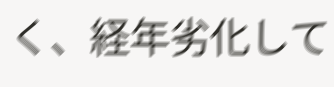く、経年劣化して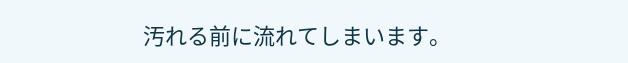汚れる前に流れてしまいます。